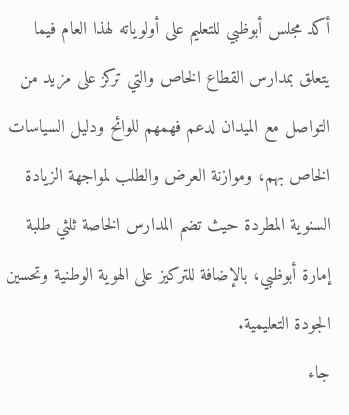أكد مجلس أبوظبي للتعليم على أولوياته لهذا العام فيما يتعلق بمدارس القطاع الخاص والتي تركز على مزيد من التواصل مع الميدان لدعم فهمهم للوائح ودليل السياسات الخاص بهم، وموازنة العرض والطلب لمواجهة الزيادة السنوية المطردة حيث تضم المدارس الخاصة ثلثي طلبة إمارة أبوظبي، بالإضافة للتركيز على الهوية الوطنية وتحسين الجودة التعليمية.
جاء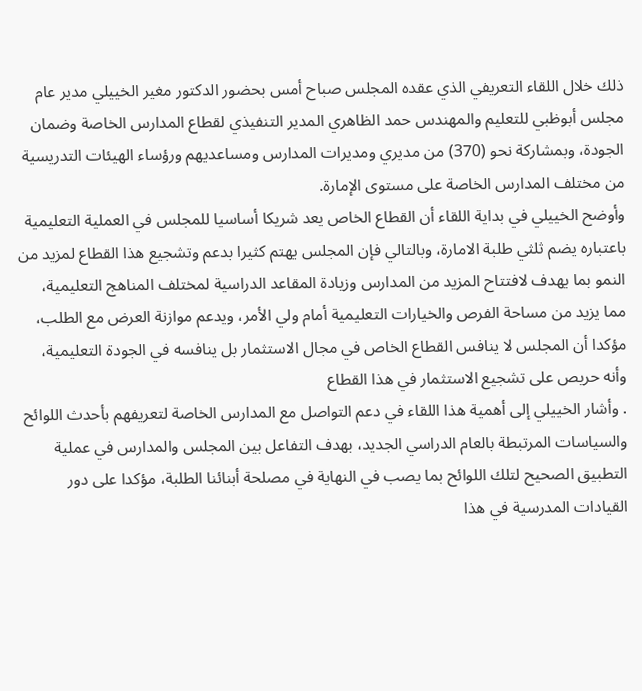ذلك خلال اللقاء التعريفي الذي عقده المجلس صباح أمس بحضور الدكتور مغير الخييلي مدير عام مجلس أبوظبي للتعليم والمهندس حمد الظاهري المدير التنفيذي لقطاع المدارس الخاصة وضمان الجودة، وبمشاركة نحو (370) من مديري ومديرات المدارس ومساعديهم ورؤساء الهيئات التدريسية من مختلف المدارس الخاصة على مستوى الإمارة.
وأوضح الخييلي في بداية اللقاء أن القطاع الخاص يعد شريكا أساسيا للمجلس في العملية التعليمية باعتباره يضم ثلثي طلبة الامارة، وبالتالي فإن المجلس يهتم كثيرا بدعم وتشجيع هذا القطاع لمزيد من النمو بما يهدف لافتتاح المزيد من المدارس وزيادة المقاعد الدراسية لمختلف المناهج التعليمية، مما يزيد من مساحة الفرص والخيارات التعليمية أمام ولي الأمر، ويدعم موازنة العرض مع الطلب، مؤكدا أن المجلس لا ينافس القطاع الخاص في مجال الاستثمار بل ينافسه في الجودة التعليمية، وأنه حريص على تشجيع الاستثمار في هذا القطاع
. وأشار الخييلي إلى أهمية هذا اللقاء في دعم التواصل مع المدارس الخاصة لتعريفهم بأحدث اللوائح والسياسات المرتبطة بالعام الدراسي الجديد، بهدف التفاعل بين المجلس والمدارس في عملية التطبيق الصحيح لتلك اللوائح بما يصب في النهاية في مصلحة أبنائنا الطلبة، مؤكدا على دور القيادات المدرسية في هذا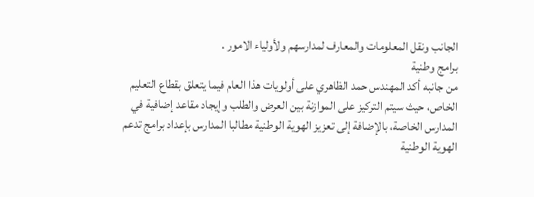الجانب ونقل المعلومات والمعارف لمدارسهم ولأولياء الامور .
برامج وطنية
من جانبه أكد المهندس حمد الظاهري على أولويات هذا العام فيما يتعلق بقطاع التعليم الخاص، حيث سيتم التركيز على الموازنة بين العرض والطلب وإيجاد مقاعد إضافية في المدارس الخاصة، بالإضافة إلى تعزيز الهوية الوطنية مطالبا المدارس بإعداد برامج تدعم الهوية الوطنية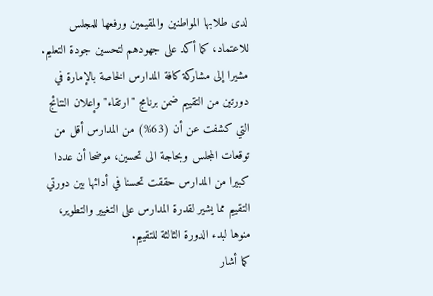لدى طلابها المواطنين والمقيمين ورفعها للمجلس للاعتماد، كما أكد على جهودهم لتحسين جودة التعليم.
مشيرا إلى مشاركة كافة المدارس الخاصة بالإمارة في دورتين من التقييم ضمن برنامج "ارتقاء" وإعلان النتائج التي كشفت عن أن (63%) من المدارس أقل من توقعات المجلس وبحاجة الى تحسين، موضحا أن عددا كبيرا من المدارس حققت تحسنا في أدائها بين دورتي التقييم مما يشير لقدرة المدارس على التغيير والتطوير، منوها لبدء الدورة الثالثة للتقييم.
كما أشار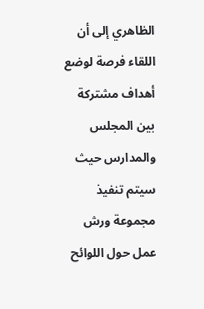الظاهري إلى أن اللقاء فرصة لوضع أهداف مشتركة بين المجلس والمدارس حيث سيتم تنفيذ مجموعة ورش عمل حول اللوائح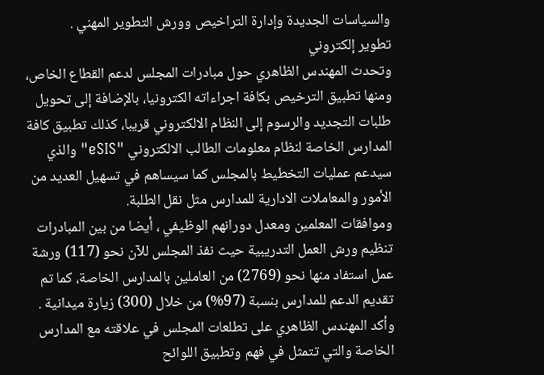والسياسات الجديدة وإدارة التراخيص وورش التطوير المهني .
تطوير إلكتروني
وتحدث المهندس الظاهري حول مبادرات المجلس لدعم القطاع الخاص، ومنها تطبيق الترخيص بكافة اجراءاته الكترونيا، بالإضافة إلى تحويل طلبات التجديد والرسوم إلى النظام الالكتروني قريبا، كذلك تطبيق كافة المدارس الخاصة لنظام معلومات الطالب الالكتروني "eSIS" والذي سيدعم عمليات التخطيط بالمجلس كما سيساهم في تسهيل العديد من الأمور والمعاملات الادارية للمدارس مثل نقل الطلبة.
وموافقات المعلمين ومعدل دورانهم الوظيفي ، أيضا من بين المبادرات تنظيم ورش العمل التدريبية حيث نفذ المجلس للآن نحو (117) ورشة عمل استفاد منها نحو (2769) من العاملين بالمدارس الخاصة، كما تم تقديم الدعم للمدارس بنسبة (97%) من خلال (300) زيارة ميدانية .
وأكد المهندس الظاهري على تطلعات المجلس في علاقته مع المدارس الخاصة والتي تتمثل في فهم وتطبيق اللوائح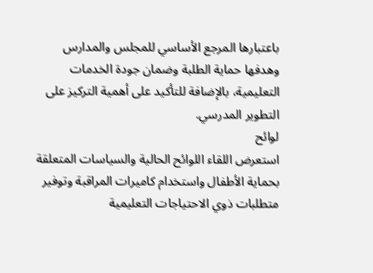باعتبارها المرجع الأساسي للمجلس والمدارس وهدفها حماية الطلبة وضمان جودة الخدمات التعليمية، بالإضافة للتأكيد على أهمية التركيز على التطوير المدرسي.
لوائح
استعرض اللقاء اللوائح الحالية والسياسات المتعلقة بحماية الأطفال واستخدام كاميرات المراقبة وتوفير متطلبات ذوي الاحتياجات التعليمية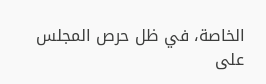الخاصة، في ظل حرص المجلس على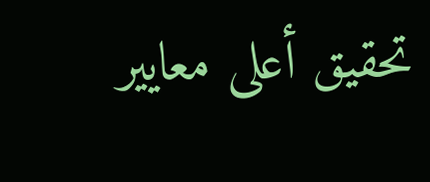تحقيق أعلى معايير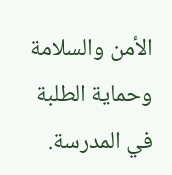الأمن والسلامة وحماية الطلبة في المدرسة.